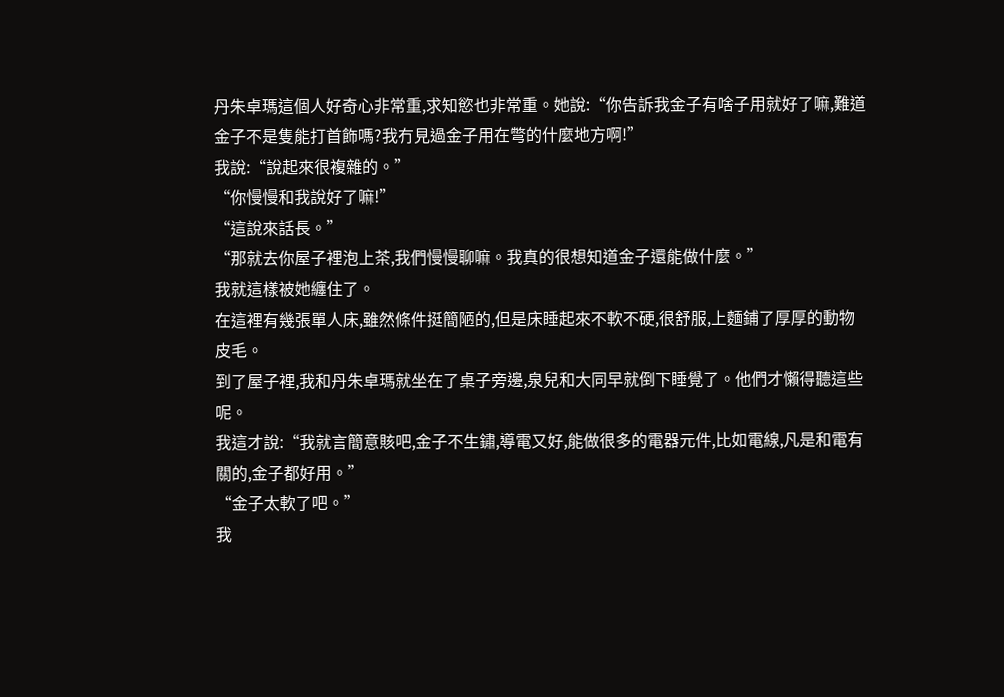丹朱卓瑪這個人好奇心非常重,求知慾也非常重。她說:“你告訴我金子有啥子用就好了嘛,難道金子不是隻能打首飾嗎?我冇見過金子用在彆的什麼地方啊!”
我說:“說起來很複雜的。”
“你慢慢和我說好了嘛!”
“這說來話長。”
“那就去你屋子裡泡上茶,我們慢慢聊嘛。我真的很想知道金子還能做什麼。”
我就這樣被她纏住了。
在這裡有幾張單人床,雖然條件挺簡陋的,但是床睡起來不軟不硬,很舒服,上麵鋪了厚厚的動物皮毛。
到了屋子裡,我和丹朱卓瑪就坐在了桌子旁邊,泉兒和大同早就倒下睡覺了。他們才懶得聽這些呢。
我這才說:“我就言簡意賅吧,金子不生鏽,導電又好,能做很多的電器元件,比如電線,凡是和電有關的,金子都好用。”
“金子太軟了吧。”
我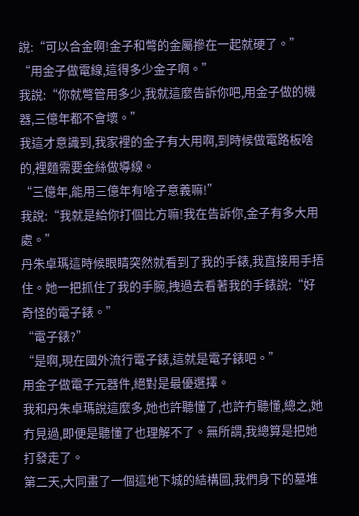說:“可以合金啊!金子和彆的金屬摻在一起就硬了。”
“用金子做電線,這得多少金子啊。”
我說:“你就彆管用多少,我就這麼告訴你吧,用金子做的機器,三億年都不會壞。”
我這才意識到,我家裡的金子有大用啊,到時候做電路板啥的,裡麵需要金絲做導線。
“三億年,能用三億年有啥子意義嘛!”
我說:“我就是給你打個比方嘛!我在告訴你,金子有多大用處。”
丹朱卓瑪這時候眼睛突然就看到了我的手錶,我直接用手捂住。她一把抓住了我的手腕,拽過去看著我的手錶說:“好奇怪的電子錶。”
“電子錶?”
“是啊,現在國外流行電子錶,這就是電子錶吧。”
用金子做電子元器件,絕對是最優選擇。
我和丹朱卓瑪說這麼多,她也許聽懂了,也許冇聽懂,總之,她冇見過,即便是聽懂了也理解不了。無所謂,我總算是把她打發走了。
第二天,大同畫了一個這地下城的結構圖,我們身下的墓堆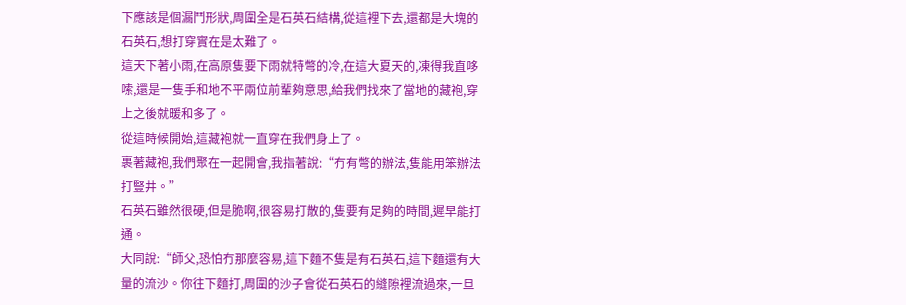下應該是個漏鬥形狀,周圍全是石英石結構,從這裡下去,還都是大塊的石英石,想打穿實在是太難了。
這天下著小雨,在高原隻要下雨就特彆的冷,在這大夏天的,凍得我直哆嗦,還是一隻手和地不平兩位前輩夠意思,給我們找來了當地的藏袍,穿上之後就暖和多了。
從這時候開始,這藏袍就一直穿在我們身上了。
裹著藏袍,我們聚在一起開會,我指著說:“冇有彆的辦法,隻能用笨辦法打豎井。”
石英石雖然很硬,但是脆啊,很容易打散的,隻要有足夠的時間,遲早能打通。
大同說:“師父,恐怕冇那麼容易,這下麵不隻是有石英石,這下麵還有大量的流沙。你往下麵打,周圍的沙子會從石英石的縫隙裡流過來,一旦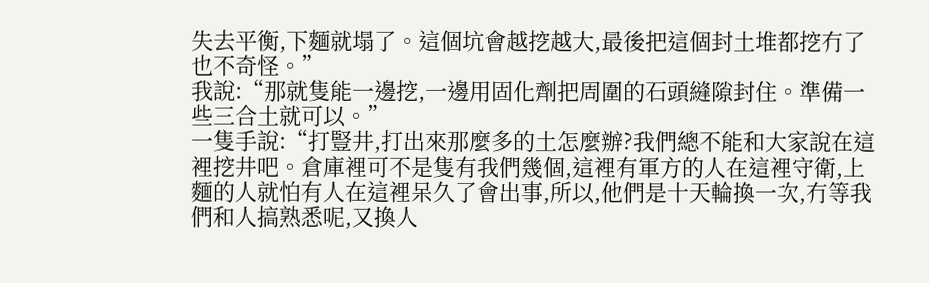失去平衡,下麵就塌了。這個坑會越挖越大,最後把這個封土堆都挖冇了也不奇怪。”
我說:“那就隻能一邊挖,一邊用固化劑把周圍的石頭縫隙封住。準備一些三合土就可以。”
一隻手說:“打豎井,打出來那麼多的土怎麼辦?我們總不能和大家說在這裡挖井吧。倉庫裡可不是隻有我們幾個,這裡有軍方的人在這裡守衛,上麵的人就怕有人在這裡呆久了會出事,所以,他們是十天輪換一次,冇等我們和人搞熟悉呢,又換人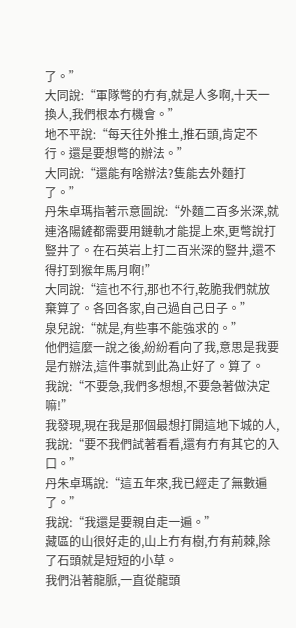了。”
大同說:“軍隊彆的冇有,就是人多啊,十天一換人,我們根本冇機會。”
地不平說:“每天往外推土,推石頭,肯定不行。還是要想彆的辦法。”
大同說:“還能有啥辦法?隻能去外麵打了。”
丹朱卓瑪指著示意圖說:“外麵二百多米深,就連洛陽鏟都需要用鏈軌才能提上來,更彆說打豎井了。在石英岩上打二百米深的豎井,還不得打到猴年馬月啊!”
大同說:“這也不行,那也不行,乾脆我們就放棄算了。各回各家,自己過自己日子。”
泉兒說:“就是,有些事不能強求的。”
他們這麼一說之後,紛紛看向了我,意思是我要是冇辦法,這件事就到此為止好了。算了。
我說:“不要急,我們多想想,不要急著做決定嘛!”
我發現,現在我是那個最想打開這地下城的人,我說:“要不我們試著看看,還有冇有其它的入口。”
丹朱卓瑪說:“這五年來,我已經走了無數遍了。”
我說:“我還是要親自走一遍。”
藏區的山很好走的,山上冇有樹,冇有荊棘,除了石頭就是短短的小草。
我們沿著龍脈,一直從龍頭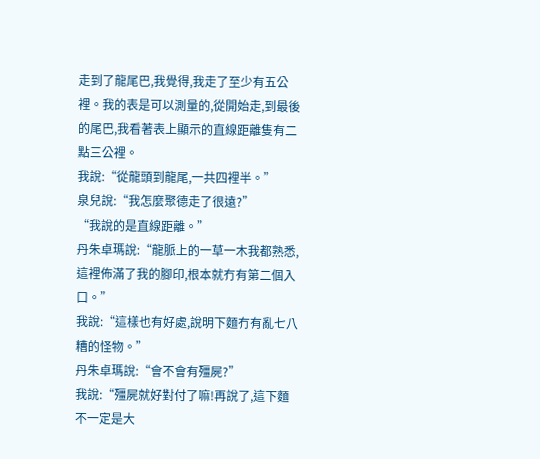走到了龍尾巴,我覺得,我走了至少有五公裡。我的表是可以測量的,從開始走,到最後的尾巴,我看著表上顯示的直線距離隻有二點三公裡。
我說:“從龍頭到龍尾,一共四裡半。”
泉兒說:“我怎麼聚德走了很遠?”
“我說的是直線距離。”
丹朱卓瑪說:“龍脈上的一草一木我都熟悉,這裡佈滿了我的腳印,根本就冇有第二個入口。”
我說:“這樣也有好處,說明下麵冇有亂七八糟的怪物。”
丹朱卓瑪說:“會不會有殭屍?”
我說:“殭屍就好對付了嘛!再說了,這下麵不一定是大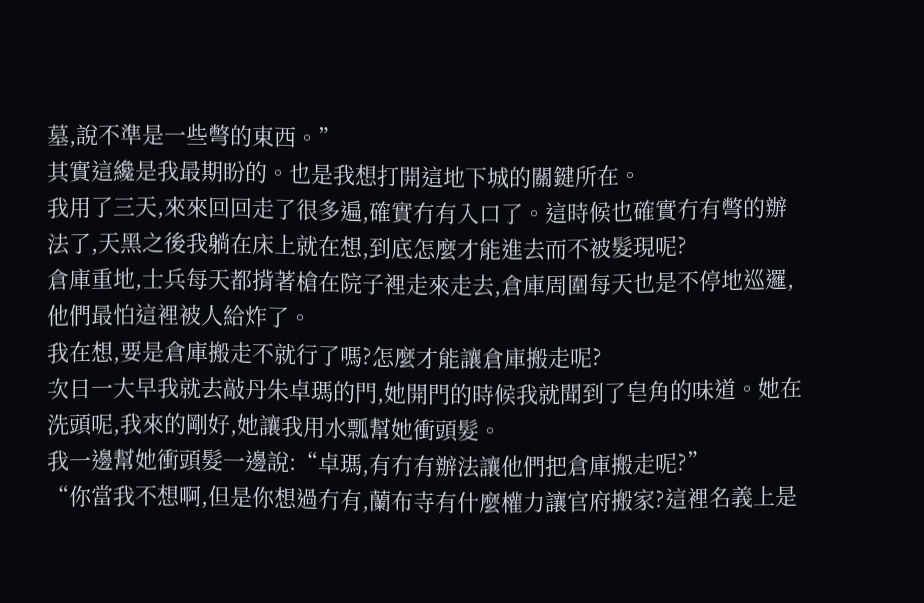墓,說不準是一些彆的東西。”
其實這纔是我最期盼的。也是我想打開這地下城的關鍵所在。
我用了三天,來來回回走了很多遍,確實冇有入口了。這時候也確實冇有彆的辦法了,天黑之後我躺在床上就在想,到底怎麼才能進去而不被髮現呢?
倉庫重地,士兵每天都揹著槍在院子裡走來走去,倉庫周圍每天也是不停地巡邏,他們最怕這裡被人給炸了。
我在想,要是倉庫搬走不就行了嗎?怎麼才能讓倉庫搬走呢?
次日一大早我就去敲丹朱卓瑪的門,她開門的時候我就聞到了皂角的味道。她在洗頭呢,我來的剛好,她讓我用水瓢幫她衝頭髮。
我一邊幫她衝頭髮一邊說:“卓瑪,有冇有辦法讓他們把倉庫搬走呢?”
“你當我不想啊,但是你想過冇有,蘭布寺有什麼權力讓官府搬家?這裡名義上是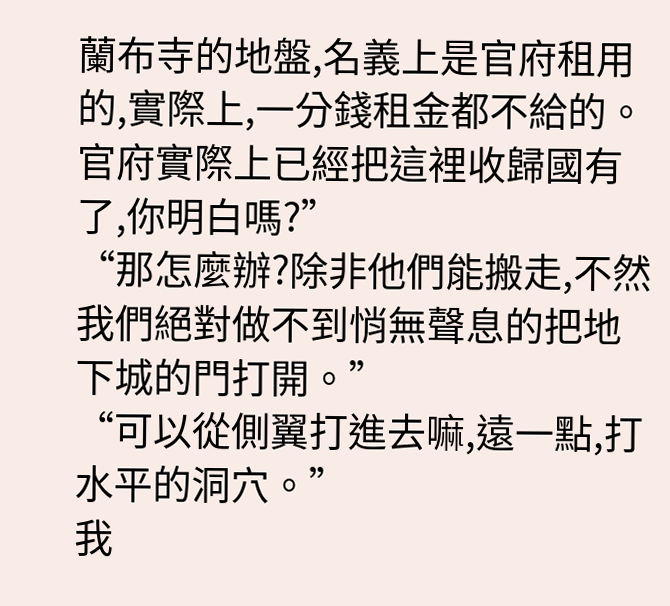蘭布寺的地盤,名義上是官府租用的,實際上,一分錢租金都不給的。官府實際上已經把這裡收歸國有了,你明白嗎?”
“那怎麼辦?除非他們能搬走,不然我們絕對做不到悄無聲息的把地下城的門打開。”
“可以從側翼打進去嘛,遠一點,打水平的洞穴。”
我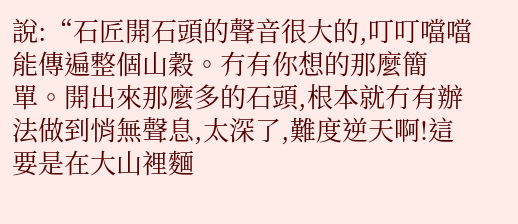說:“石匠開石頭的聲音很大的,叮叮噹噹能傳遍整個山穀。冇有你想的那麼簡單。開出來那麼多的石頭,根本就冇有辦法做到悄無聲息,太深了,難度逆天啊!這要是在大山裡麵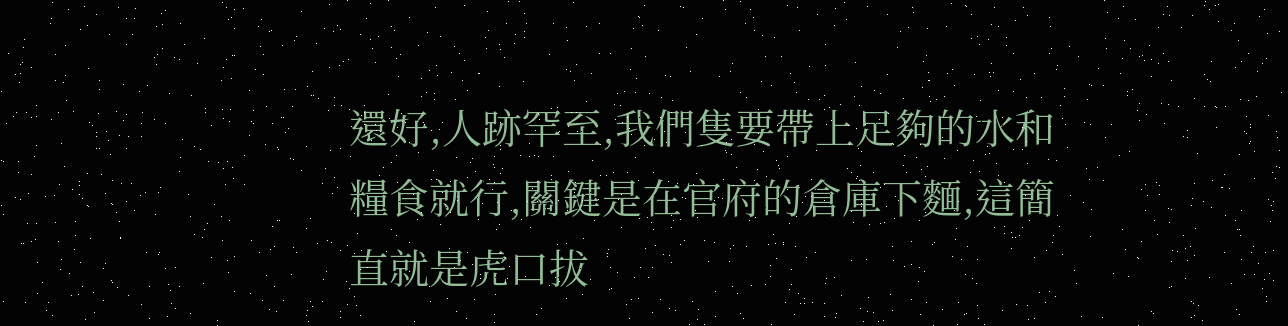還好,人跡罕至,我們隻要帶上足夠的水和糧食就行,關鍵是在官府的倉庫下麵,這簡直就是虎口拔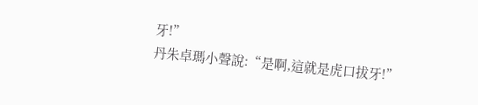牙!”
丹朱卓瑪小聲說:“是啊,這就是虎口拔牙!”